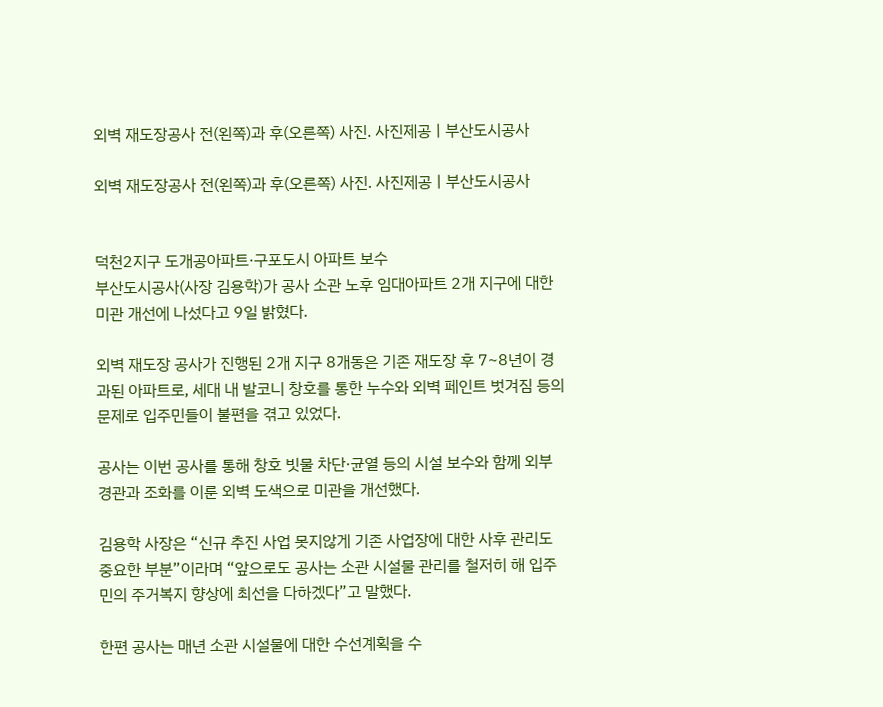외벽 재도장공사 전(왼쪽)과 후(오른쪽) 사진. 사진제공ㅣ부산도시공사

외벽 재도장공사 전(왼쪽)과 후(오른쪽) 사진. 사진제공ㅣ부산도시공사


덕천2지구 도개공아파트·구포도시 아파트 보수
부산도시공사(사장 김용학)가 공사 소관 노후 임대아파트 2개 지구에 대한 미관 개선에 나섰다고 9일 밝혔다.

외벽 재도장 공사가 진행된 2개 지구 8개동은 기존 재도장 후 7~8년이 경과된 아파트로, 세대 내 발코니 창호를 통한 누수와 외벽 페인트 벗겨짐 등의 문제로 입주민들이 불편을 겪고 있었다.

공사는 이번 공사를 통해 창호 빗물 차단·균열 등의 시설 보수와 함께 외부 경관과 조화를 이룬 외벽 도색으로 미관을 개선했다.

김용학 사장은 “신규 추진 사업 못지않게 기존 사업장에 대한 사후 관리도 중요한 부분”이라며 “앞으로도 공사는 소관 시설물 관리를 철저히 해 입주민의 주거복지 향상에 최선을 다하겠다”고 말했다.

한편 공사는 매년 소관 시설물에 대한 수선계획을 수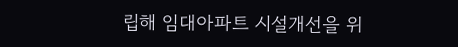립해 임대아파트 시설개선을 위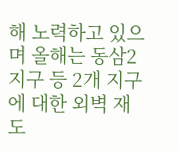해 노력하고 있으며 올해는 동삼2지구 등 2개 지구에 대한 외벽 재도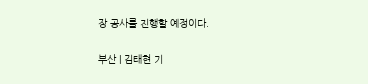장 공사를 진행할 예정이다.

부산 | 김태현 기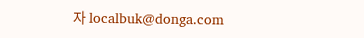자 localbuk@donga.com